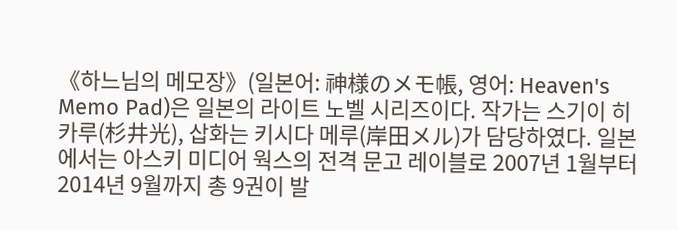《하느님의 메모장》(일본어: 神様のメモ帳, 영어: Heaven's Memo Pad)은 일본의 라이트 노벨 시리즈이다. 작가는 스기이 히카루(杉井光), 삽화는 키시다 메루(岸田メル)가 담당하였다. 일본에서는 아스키 미디어 웍스의 전격 문고 레이블로 2007년 1월부터 2014년 9월까지 총 9권이 발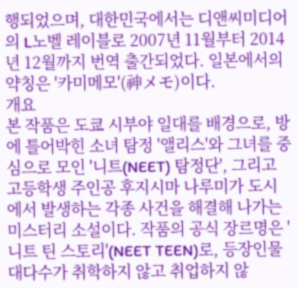행되었으며, 대한민국에서는 디앤씨미디어의 L노벨 레이블로 2007년 11월부터 2014년 12월까지 번역 출간되었다. 일본에서의 약칭은 '카미메모'(神メモ)이다.
개요
본 작품은 도쿄 시부야 일대를 배경으로, 방에 틀어박힌 소녀 탐정 '앨리스'와 그녀를 중심으로 모인 '니트(NEET) 탐정단', 그리고 고등학생 주인공 후지시마 나루미가 도시에서 발생하는 각종 사건을 해결해 나가는 미스터리 소설이다. 작품의 공식 장르명은 '니트 틴 스토리'(NEET TEEN)로, 등장인물 대다수가 취학하지 않고 취업하지 않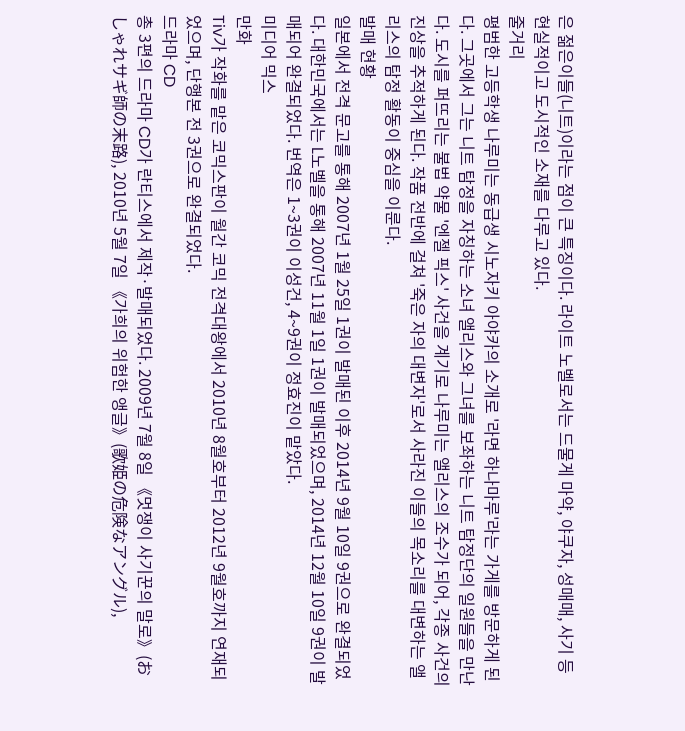은 젊은이들(니트)이라는 점이 큰 특징이다. 라이트 노벨로서는 드물게 마약, 야쿠자, 성매매, 사기 등 현실적이고 도시적인 소재를 다루고 있다.
줄거리
평범한 고등학생 나루미는 동급생 시노자키 아야카의 소개로 '라면 하나마루'라는 가게를 방문하게 된다. 그곳에서 그는 니트 탐정을 자칭하는 소녀 앨리스와 그녀를 보좌하는 니트 탐정단의 일원들을 만난다. 도시를 퍼뜨리는 불법 약물 '엔젤 픽스' 사건을 계기로 나루미는 앨리스의 조수가 되어, 각종 사건의 진상을 추적하게 된다. 작품 전반에 걸쳐 '죽은 자의 대변자'로서 사라진 이들의 목소리를 대변하는 앨리스의 탐정 활동이 중심을 이룬다.
발매 현황
일본에서 전격 문고를 통해 2007년 1월 25일 1권이 발매된 이후 2014년 9월 10일 9권으로 완결되었다. 대한민국에서는 L노벨을 통해 2007년 11월 1일 1권이 발매되었으며, 2014년 12월 10일 9권이 발매되어 완결되었다. 번역은 1~3권이 이성건, 4~9권이 정효진이 맡았다.
미디어 믹스
만화
Tiv가 작화를 맡은 코믹스판이 월간 코믹 전격대왕에서 2010년 8월호부터 2012년 9월호까지 연재되었으며, 단행본 전 3권으로 완결되었다.
드라마 CD
총 3편의 드라마 CD가 란티스에서 제작·발매되었다. 2009년 7월 8일 《멋쟁이 사기꾼의 말로》(おしゃれサギ師の末路), 2010년 5월 7일 《가희의 위험한 앵글》(歌姫の危険なアングル),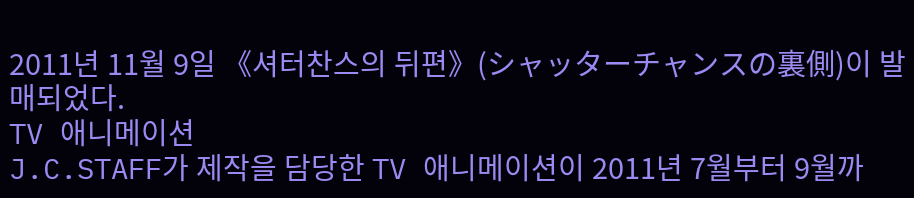2011년 11월 9일 《셔터찬스의 뒤편》(シャッターチャンスの裏側)이 발매되었다.
TV 애니메이션
J.C.STAFF가 제작을 담당한 TV 애니메이션이 2011년 7월부터 9월까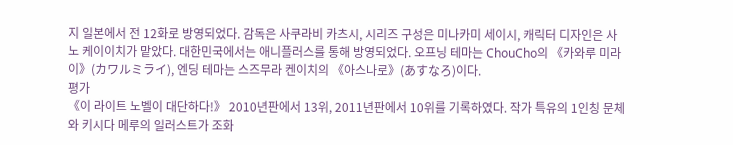지 일본에서 전 12화로 방영되었다. 감독은 사쿠라비 카츠시, 시리즈 구성은 미나카미 세이시, 캐릭터 디자인은 사노 케이이치가 맡았다. 대한민국에서는 애니플러스를 통해 방영되었다. 오프닝 테마는 ChouCho의 《카와루 미라이》(カワルミライ), 엔딩 테마는 스즈무라 켄이치의 《아스나로》(あすなろ)이다.
평가
《이 라이트 노벨이 대단하다!》 2010년판에서 13위, 2011년판에서 10위를 기록하였다. 작가 특유의 1인칭 문체와 키시다 메루의 일러스트가 조화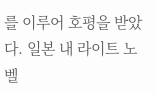를 이루어 호평을 받았다. 일본 내 라이트 노벨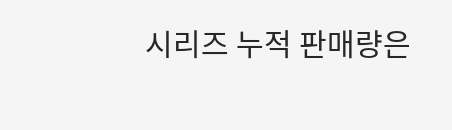시리즈 누적 판매량은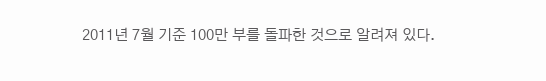2011년 7월 기준 100만 부를 돌파한 것으로 알려져 있다.